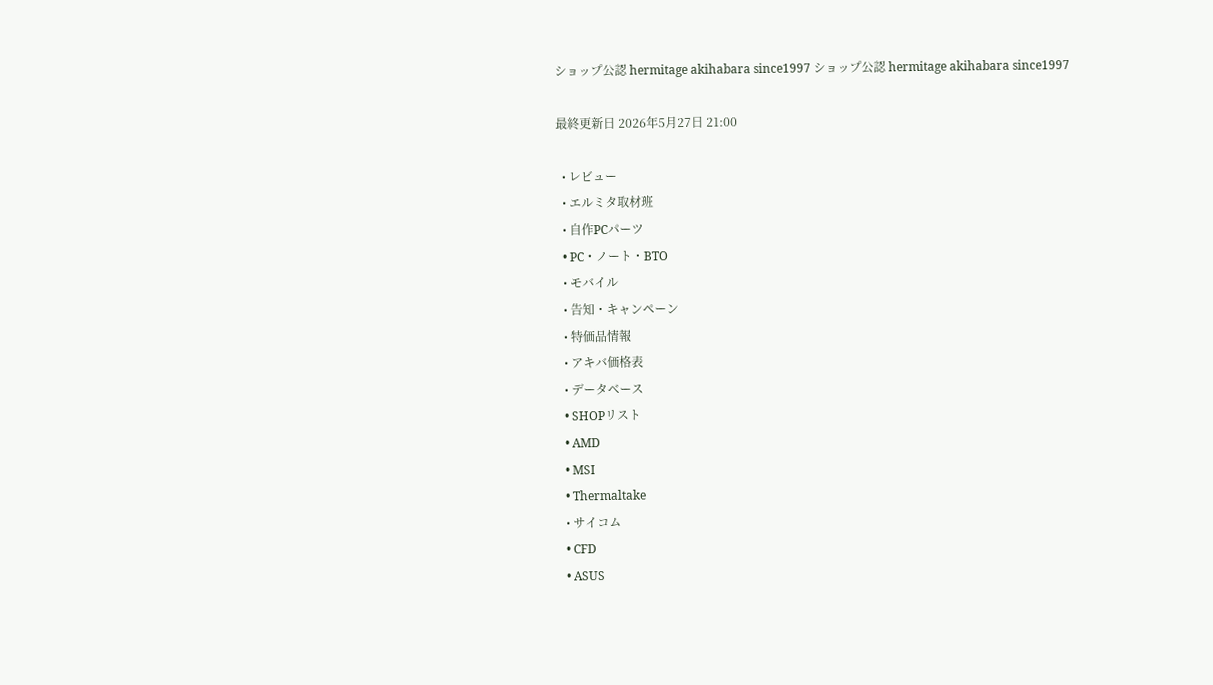ショップ公認 hermitage akihabara since1997 ショップ公認 hermitage akihabara since1997

最終更新日 2026年5月27日 21:00

  • レビュー
  • エルミタ取材班
  • 自作PCパーツ
  • PC・ノート・BTO
  • モバイル
  • 告知・キャンペーン
  • 特価品情報
  • アキバ価格表
  • データベース
  • SHOPリスト
  • AMD
  • MSI
  • Thermaltake
  • サイコム
  • CFD
  • ASUS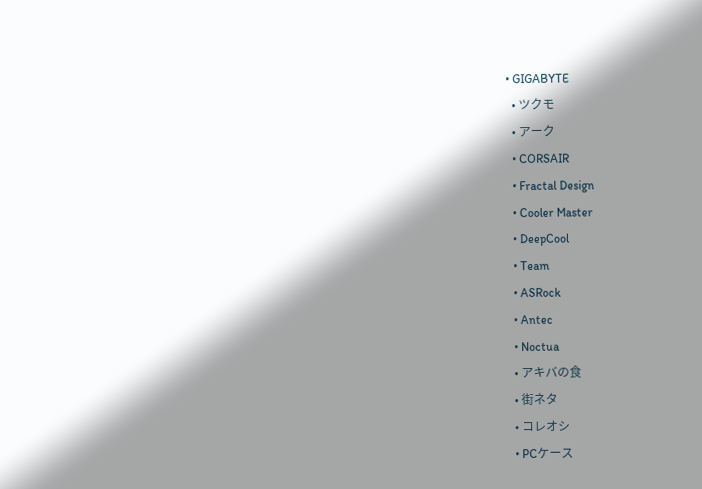• GIGABYTE
  • ツクモ
  • アーク
  • CORSAIR
  • Fractal Design
  • Cooler Master
  • DeepCool
  • Team
  • ASRock
  • Antec
  • Noctua
  • アキバの食
  • 街ネタ
  • コレオシ
  • PCケース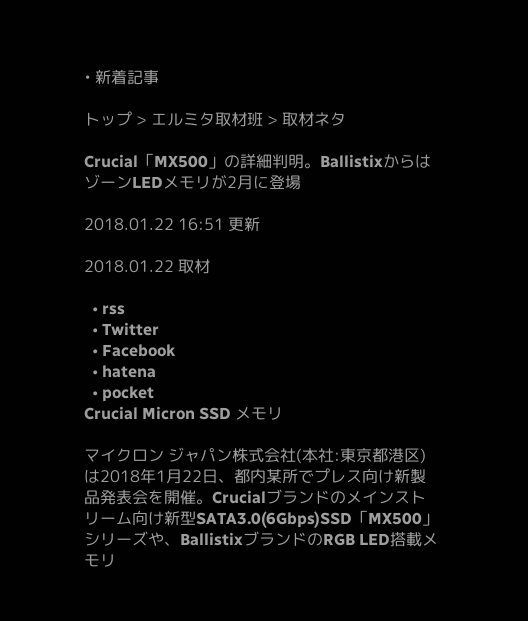• 新着記事

トップ > エルミタ取材班 > 取材ネタ

Crucial「MX500」の詳細判明。BallistixからはゾーンLEDメモリが2月に登場

2018.01.22 16:51 更新

2018.01.22 取材

  • rss
  • Twitter
  • Facebook
  • hatena
  • pocket
Crucial Micron SSD メモリ

マイクロン ジャパン株式会社(本社:東京都港区)は2018年1月22日、都内某所でプレス向け新製品発表会を開催。Crucialブランドのメインストリーム向け新型SATA3.0(6Gbps)SSD「MX500」シリーズや、BallistixブランドのRGB LED搭載メモリ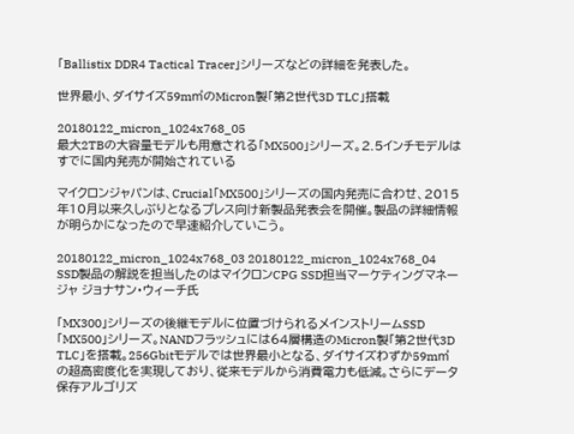「Ballistix DDR4 Tactical Tracer」シリーズなどの詳細を発表した。

世界最小、ダイサイズ59m㎡のMicron製「第2世代3D TLC」搭載

20180122_micron_1024x768_05
最大2TBの大容量モデルも用意される「MX500」シリーズ。2.5インチモデルはすでに国内発売が開始されている

マイクロンジャパンは、Crucial「MX500」シリーズの国内発売に合わせ、2015年10月以来久しぶりとなるプレス向け新製品発表会を開催。製品の詳細情報が明らかになったので早速紹介していこう。

20180122_micron_1024x768_03 20180122_micron_1024x768_04
SSD製品の解説を担当したのはマイクロンCPG SSD担当マーケティングマネージャ ジョナサン・ウィーチ氏

「MX300」シリーズの後継モデルに位置づけられるメインストリームSSD「MX500」シリーズ。NANDフラッシュには64層構造のMicron製「第2世代3D TLC」を搭載。256Gbitモデルでは世界最小となる、ダイサイズわずか59m㎡の超高密度化を実現しており、従来モデルから消費電力も低減。さらにデータ保存アルゴリズ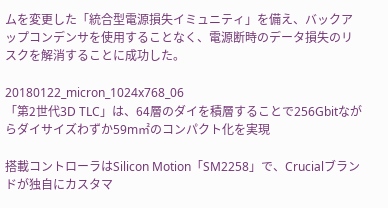ムを変更した「統合型電源損失イミュニティ」を備え、バックアップコンデンサを使用することなく、電源断時のデータ損失のリスクを解消することに成功した。

20180122_micron_1024x768_06
「第2世代3D TLC」は、64層のダイを積層することで256Gbitながらダイサイズわずか59m㎡のコンパクト化を実現

搭載コントローラはSilicon Motion「SM2258」で、Crucialブランドが独自にカスタマ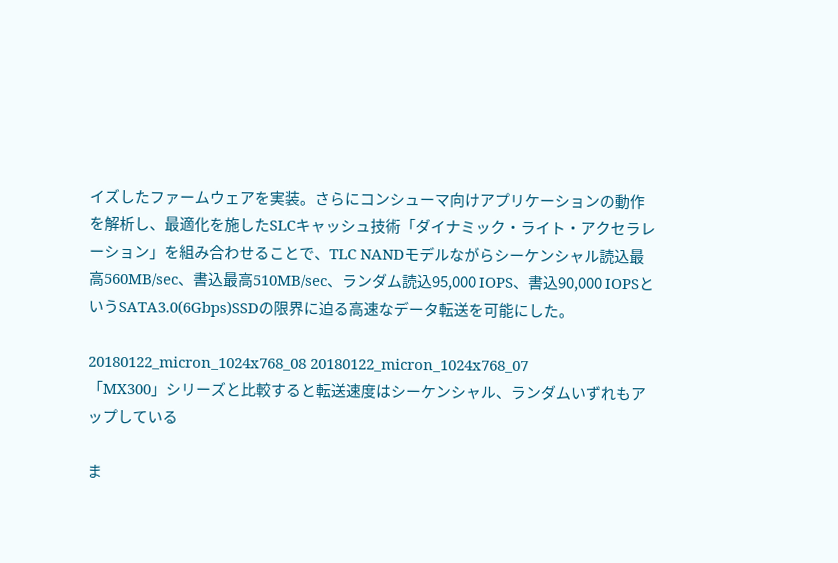イズしたファームウェアを実装。さらにコンシューマ向けアプリケーションの動作を解析し、最適化を施したSLCキャッシュ技術「ダイナミック・ライト・アクセラレーション」を組み合わせることで、TLC NANDモデルながらシーケンシャル読込最高560MB/sec、書込最高510MB/sec、ランダム読込95,000 IOPS、書込90,000 IOPSというSATA3.0(6Gbps)SSDの限界に迫る高速なデータ転送を可能にした。

20180122_micron_1024x768_08 20180122_micron_1024x768_07
「MX300」シリーズと比較すると転送速度はシーケンシャル、ランダムいずれもアップしている

ま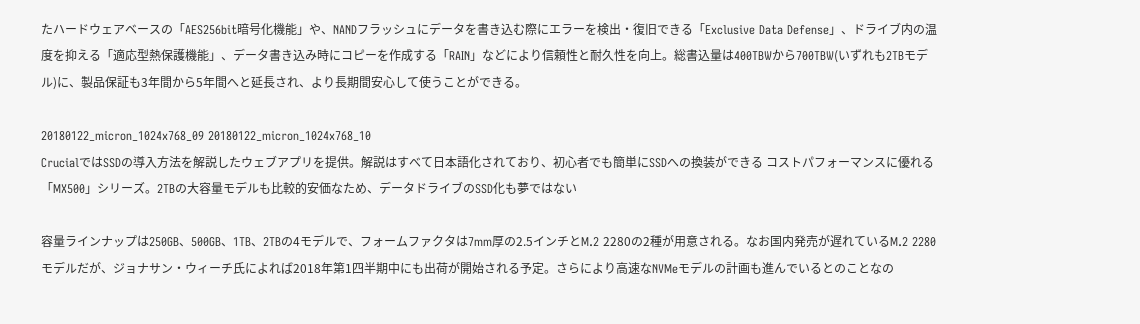たハードウェアベースの「AES256bit暗号化機能」や、NANDフラッシュにデータを書き込む際にエラーを検出・復旧できる「Exclusive Data Defense」、ドライブ内の温度を抑える「適応型熱保護機能」、データ書き込み時にコピーを作成する「RAIN」などにより信頼性と耐久性を向上。総書込量は400TBWから700TBW(いずれも2TBモデル)に、製品保証も3年間から5年間へと延長され、より長期間安心して使うことができる。

20180122_micron_1024x768_09 20180122_micron_1024x768_10
CrucialではSSDの導入方法を解説したウェブアプリを提供。解説はすべて日本語化されており、初心者でも簡単にSSDへの換装ができる コストパフォーマンスに優れる「MX500」シリーズ。2TBの大容量モデルも比較的安価なため、データドライブのSSD化も夢ではない

容量ラインナップは250GB、500GB、1TB、2TBの4モデルで、フォームファクタは7mm厚の2.5インチとM.2 2280の2種が用意される。なお国内発売が遅れているM.2 2280モデルだが、ジョナサン・ウィーチ氏によれば2018年第1四半期中にも出荷が開始される予定。さらにより高速なNVMeモデルの計画も進んでいるとのことなの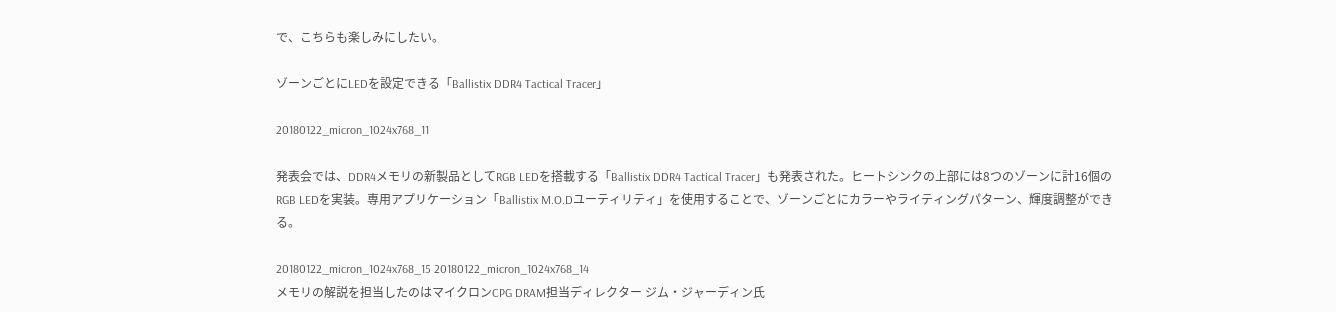で、こちらも楽しみにしたい。

ゾーンごとにLEDを設定できる「Ballistix DDR4 Tactical Tracer」

20180122_micron_1024x768_11

発表会では、DDR4メモリの新製品としてRGB LEDを搭載する「Ballistix DDR4 Tactical Tracer」も発表された。ヒートシンクの上部には8つのゾーンに計16個のRGB LEDを実装。専用アプリケーション「Ballistix M.O.Dユーティリティ」を使用することで、ゾーンごとにカラーやライティングパターン、輝度調整ができる。

20180122_micron_1024x768_15 20180122_micron_1024x768_14
メモリの解説を担当したのはマイクロンCPG DRAM担当ディレクター ジム・ジャーディン氏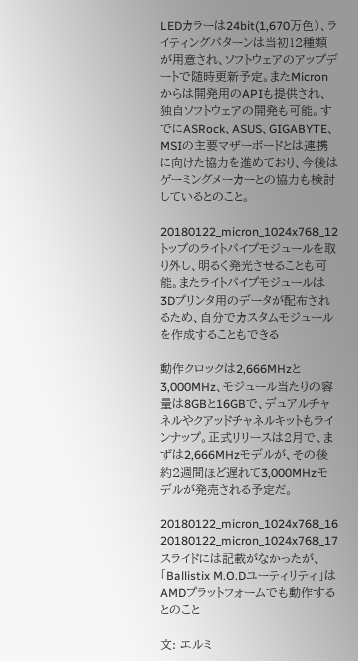LEDカラーは24bit(1,670万色)、ライティングパターンは当初12種類が用意され、ソフトウェアのアップデートで随時更新予定。またMicronからは開発用のAPIも提供され、独自ソフトウェアの開発も可能。すでにASRock、ASUS、GIGABYTE、MSIの主要マザーボードとは連携に向けた協力を進めており、今後はゲーミングメーカーとの協力も検討しているとのこと。

20180122_micron_1024x768_12
トップのライトパイプモジュールを取り外し、明るく発光させることも可能。またライトパイプモジュールは3Dプリンタ用のデータが配布されるため、自分でカスタムモジュールを作成することもできる

動作クロックは2,666MHzと3,000MHz、モジュール当たりの容量は8GBと16GBで、デュアルチャネルやクアッドチャネルキットもラインナップ。正式リリースは2月で、まずは2,666MHzモデルが、その後約2週間ほど遅れて3,000MHzモデルが発売される予定だ。

20180122_micron_1024x768_16 20180122_micron_1024x768_17
スライドには記載がなかったが、「Ballistix M.O.Dユーティリティ」はAMDプラットフォームでも動作するとのこと

文: エルミ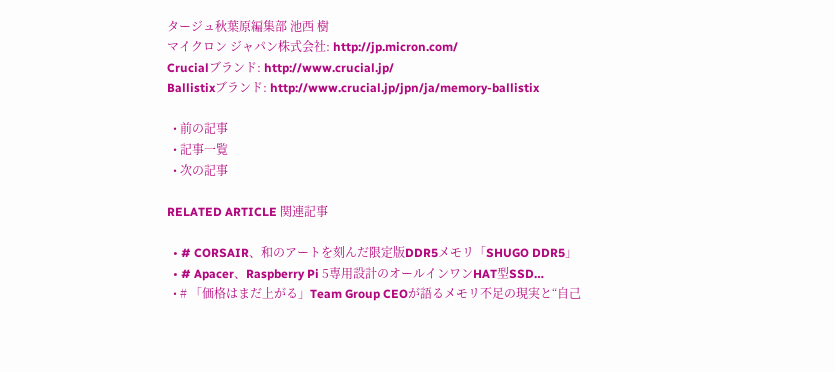タージュ秋葉原編集部 池西 樹
マイクロン ジャパン株式会社: http://jp.micron.com/
Crucialブランド: http://www.crucial.jp/
Ballistixブランド: http://www.crucial.jp/jpn/ja/memory-ballistix

  • 前の記事
  • 記事一覧
  • 次の記事

RELATED ARTICLE 関連記事

  • # CORSAIR、和のアートを刻んだ限定版DDR5メモリ「SHUGO DDR5」
  • # Apacer、Raspberry Pi 5専用設計のオールインワンHAT型SSD…
  • # 「価格はまだ上がる」Team Group CEOが語るメモリ不足の現実と“自己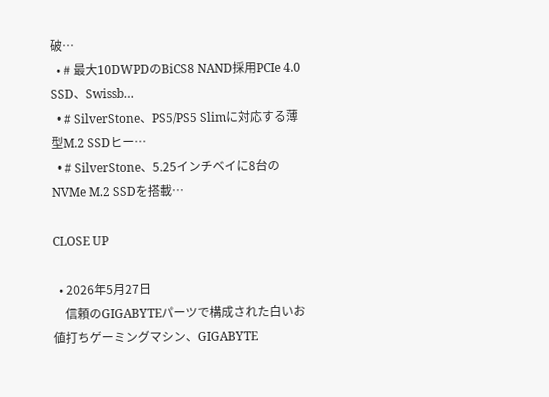破…
  • # 最大10DWPDのBiCS8 NAND採用PCIe 4.0 SSD、Swissb…
  • # SilverStone、PS5/PS5 Slimに対応する薄型M.2 SSDヒー…
  • # SilverStone、5.25インチベイに8台のNVMe M.2 SSDを搭載…

CLOSE UP

  • 2026年5月27日
    信頼のGIGABYTEパーツで構成された白いお値打ちゲーミングマシン、GIGABYTE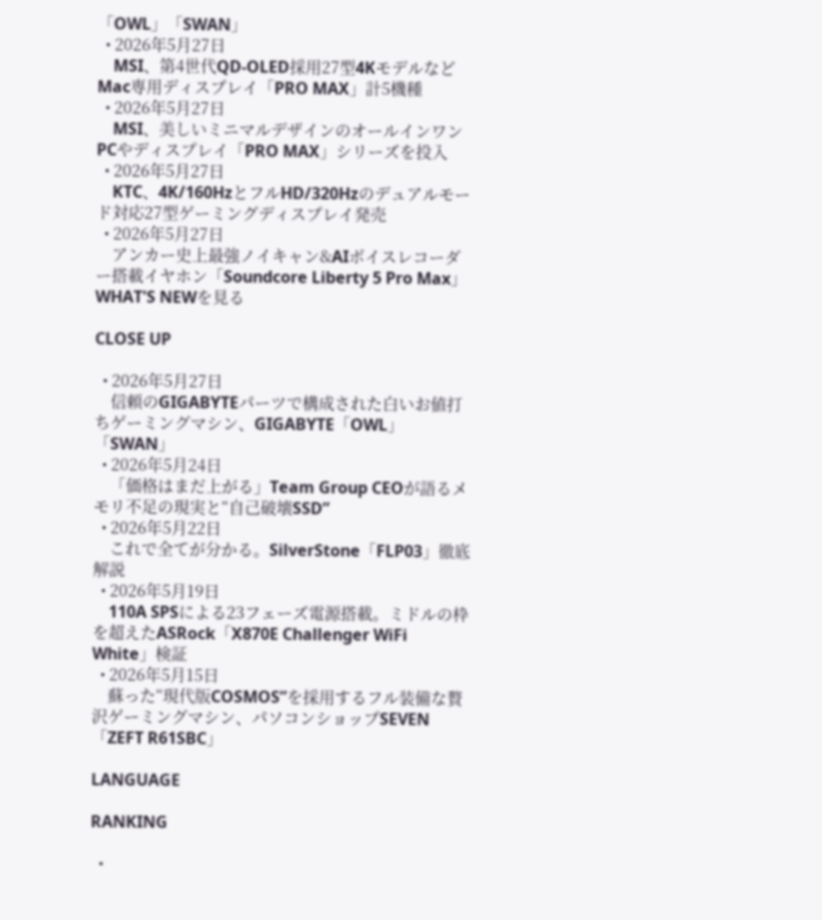「OWL」「SWAN」
  • 2026年5月27日
    MSI、第4世代QD-OLED採用27型4KモデルなどMac専用ディスプレイ「PRO MAX」計5機種
  • 2026年5月27日
    MSI、美しいミニマルデザインのオールインワンPCやディスプレイ「PRO MAX」シリーズを投入
  • 2026年5月27日
    KTC、4K/160HzとフルHD/320Hzのデュアルモード対応27型ゲーミングディスプレイ発売
  • 2026年5月27日
    アンカー史上最強ノイキャン&AIボイスレコーダー搭載イヤホン「Soundcore Liberty 5 Pro Max」
WHAT'S NEWを見る

CLOSE UP

  • 2026年5月27日
    信頼のGIGABYTEパーツで構成された白いお値打ちゲーミングマシン、GIGABYTE「OWL」「SWAN」
  • 2026年5月24日
    「価格はまだ上がる」Team Group CEOが語るメモリ不足の現実と“自己破壊SSD”
  • 2026年5月22日
    これで全てが分かる。SilverStone「FLP03」徹底解説
  • 2026年5月19日
    110A SPSによる23フェーズ電源搭載。ミドルの枠を超えたASRock「X870E Challenger WiFi White」検証
  • 2026年5月15日
    蘇った“現代版COSMOS”を採用するフル装備な贅沢ゲーミングマシン、パソコンショップSEVEN「ZEFT R61SBC」

LANGUAGE

RANKING

  •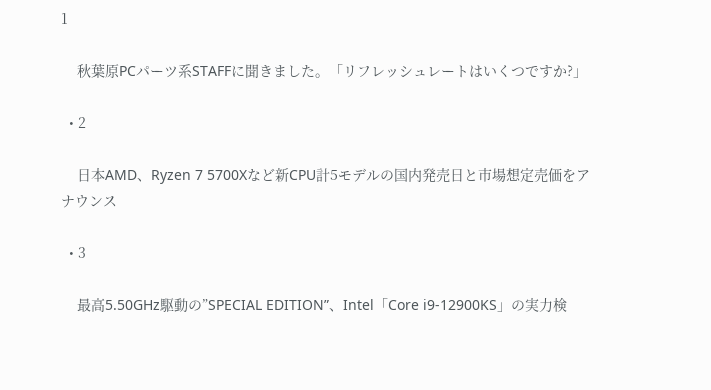1

    秋葉原PCパーツ系STAFFに聞きました。「リフレッシュレートはいくつですか?」

  • 2

    日本AMD、Ryzen 7 5700Xなど新CPU計5モデルの国内発売日と市場想定売価をアナウンス

  • 3

    最高5.50GHz駆動の”SPECIAL EDITION”、Intel「Core i9-12900KS」の実力検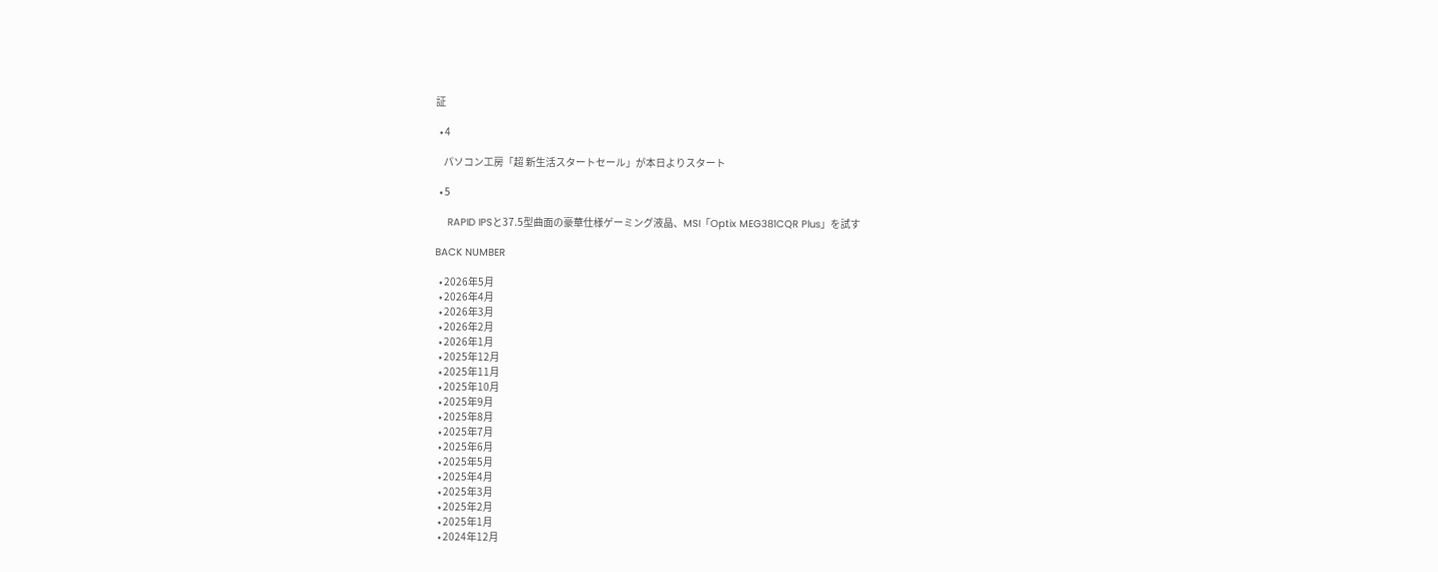証

  • 4

    パソコン工房「超 新生活スタートセール」が本日よりスタート

  • 5

    RAPID IPSと37.5型曲面の豪華仕様ゲーミング液晶、MSI「Optix MEG381CQR Plus」を試す

BACK NUMBER

  • 2026年5月
  • 2026年4月
  • 2026年3月
  • 2026年2月
  • 2026年1月
  • 2025年12月
  • 2025年11月
  • 2025年10月
  • 2025年9月
  • 2025年8月
  • 2025年7月
  • 2025年6月
  • 2025年5月
  • 2025年4月
  • 2025年3月
  • 2025年2月
  • 2025年1月
  • 2024年12月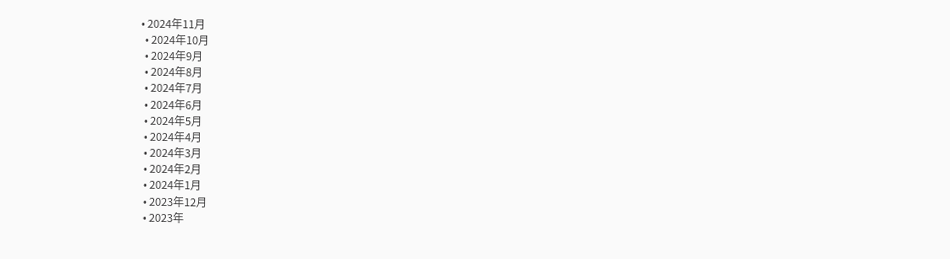• 2024年11月
  • 2024年10月
  • 2024年9月
  • 2024年8月
  • 2024年7月
  • 2024年6月
  • 2024年5月
  • 2024年4月
  • 2024年3月
  • 2024年2月
  • 2024年1月
  • 2023年12月
  • 2023年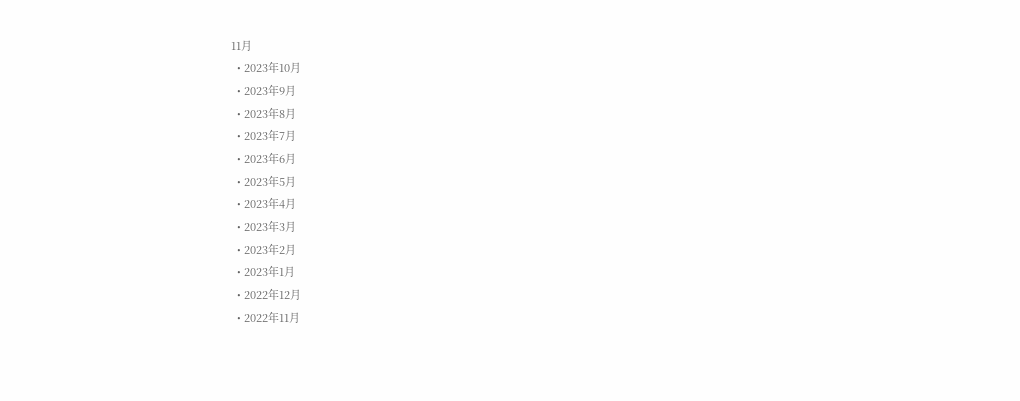11月
  • 2023年10月
  • 2023年9月
  • 2023年8月
  • 2023年7月
  • 2023年6月
  • 2023年5月
  • 2023年4月
  • 2023年3月
  • 2023年2月
  • 2023年1月
  • 2022年12月
  • 2022年11月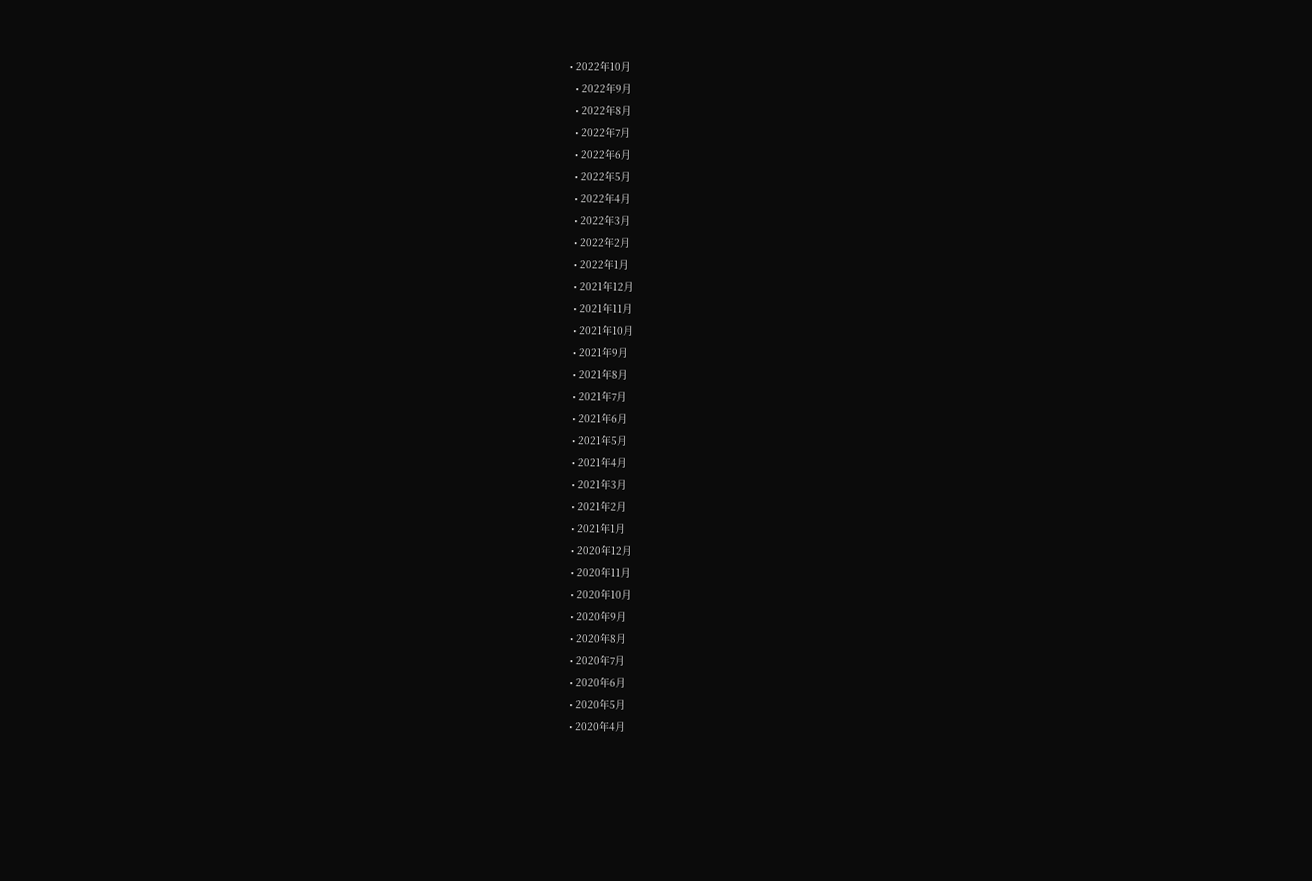• 2022年10月
  • 2022年9月
  • 2022年8月
  • 2022年7月
  • 2022年6月
  • 2022年5月
  • 2022年4月
  • 2022年3月
  • 2022年2月
  • 2022年1月
  • 2021年12月
  • 2021年11月
  • 2021年10月
  • 2021年9月
  • 2021年8月
  • 2021年7月
  • 2021年6月
  • 2021年5月
  • 2021年4月
  • 2021年3月
  • 2021年2月
  • 2021年1月
  • 2020年12月
  • 2020年11月
  • 2020年10月
  • 2020年9月
  • 2020年8月
  • 2020年7月
  • 2020年6月
  • 2020年5月
  • 2020年4月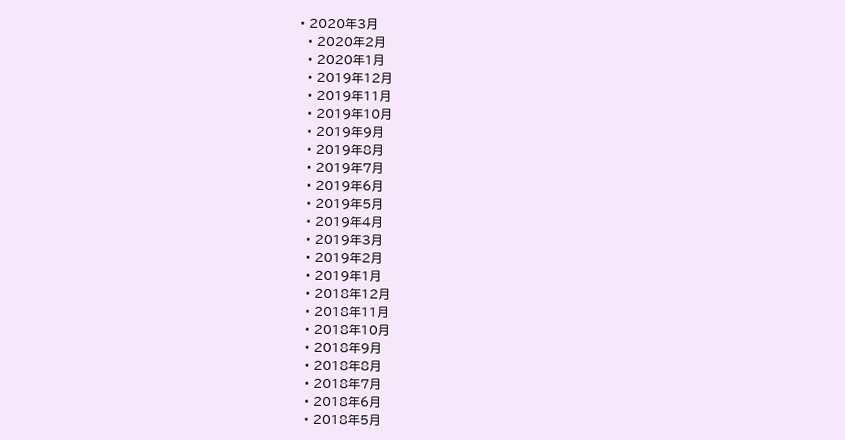• 2020年3月
  • 2020年2月
  • 2020年1月
  • 2019年12月
  • 2019年11月
  • 2019年10月
  • 2019年9月
  • 2019年8月
  • 2019年7月
  • 2019年6月
  • 2019年5月
  • 2019年4月
  • 2019年3月
  • 2019年2月
  • 2019年1月
  • 2018年12月
  • 2018年11月
  • 2018年10月
  • 2018年9月
  • 2018年8月
  • 2018年7月
  • 2018年6月
  • 2018年5月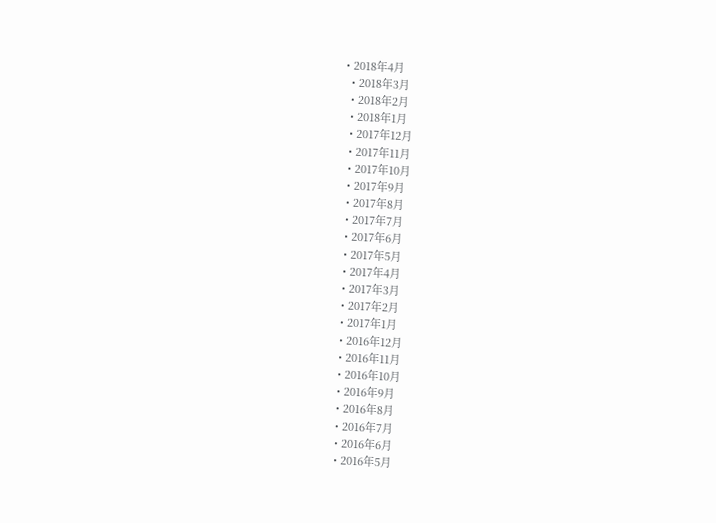• 2018年4月
  • 2018年3月
  • 2018年2月
  • 2018年1月
  • 2017年12月
  • 2017年11月
  • 2017年10月
  • 2017年9月
  • 2017年8月
  • 2017年7月
  • 2017年6月
  • 2017年5月
  • 2017年4月
  • 2017年3月
  • 2017年2月
  • 2017年1月
  • 2016年12月
  • 2016年11月
  • 2016年10月
  • 2016年9月
  • 2016年8月
  • 2016年7月
  • 2016年6月
  • 2016年5月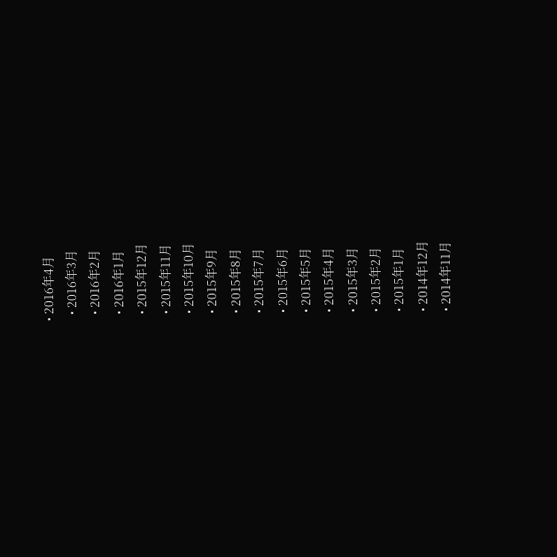• 2016年4月
  • 2016年3月
  • 2016年2月
  • 2016年1月
  • 2015年12月
  • 2015年11月
  • 2015年10月
  • 2015年9月
  • 2015年8月
  • 2015年7月
  • 2015年6月
  • 2015年5月
  • 2015年4月
  • 2015年3月
  • 2015年2月
  • 2015年1月
  • 2014年12月
  • 2014年11月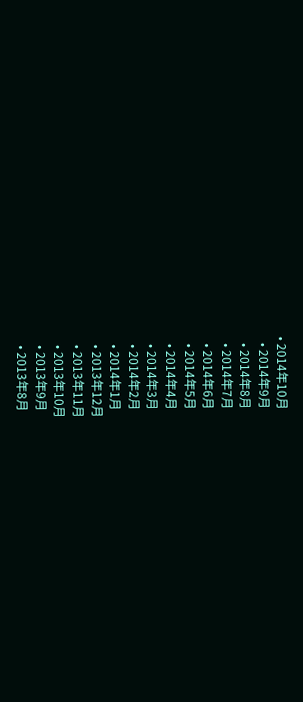• 2014年10月
  • 2014年9月
  • 2014年8月
  • 2014年7月
  • 2014年6月
  • 2014年5月
  • 2014年4月
  • 2014年3月
  • 2014年2月
  • 2014年1月
  • 2013年12月
  • 2013年11月
  • 2013年10月
  • 2013年9月
  • 2013年8月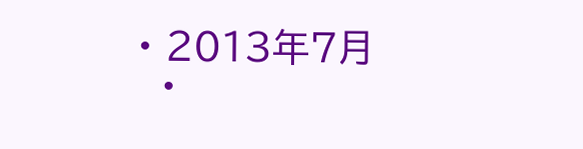• 2013年7月
  •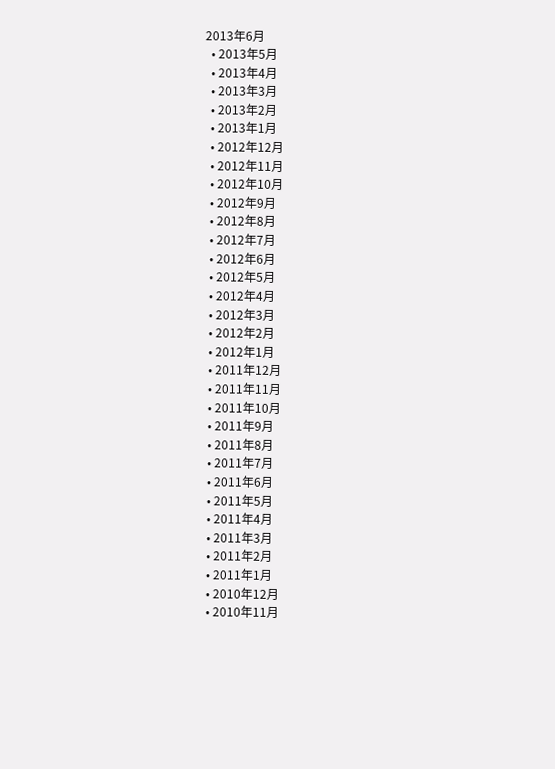2013年6月
  • 2013年5月
  • 2013年4月
  • 2013年3月
  • 2013年2月
  • 2013年1月
  • 2012年12月
  • 2012年11月
  • 2012年10月
  • 2012年9月
  • 2012年8月
  • 2012年7月
  • 2012年6月
  • 2012年5月
  • 2012年4月
  • 2012年3月
  • 2012年2月
  • 2012年1月
  • 2011年12月
  • 2011年11月
  • 2011年10月
  • 2011年9月
  • 2011年8月
  • 2011年7月
  • 2011年6月
  • 2011年5月
  • 2011年4月
  • 2011年3月
  • 2011年2月
  • 2011年1月
  • 2010年12月
  • 2010年11月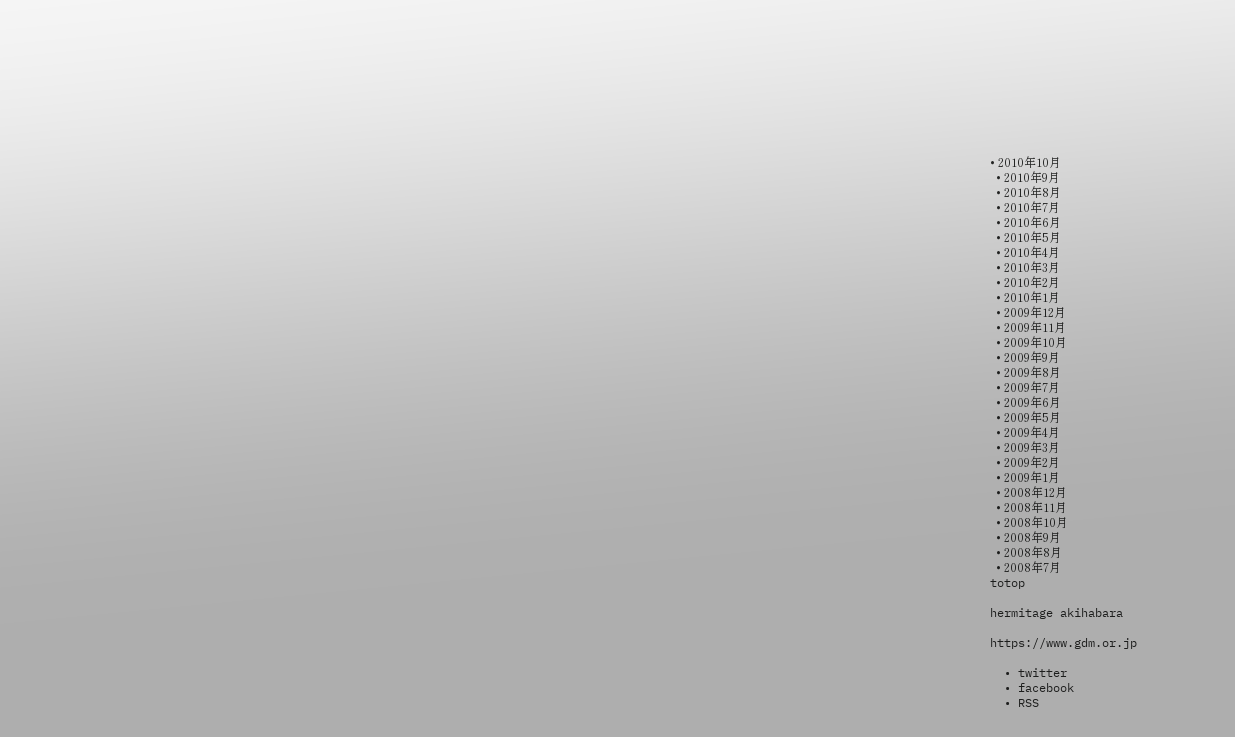• 2010年10月
  • 2010年9月
  • 2010年8月
  • 2010年7月
  • 2010年6月
  • 2010年5月
  • 2010年4月
  • 2010年3月
  • 2010年2月
  • 2010年1月
  • 2009年12月
  • 2009年11月
  • 2009年10月
  • 2009年9月
  • 2009年8月
  • 2009年7月
  • 2009年6月
  • 2009年5月
  • 2009年4月
  • 2009年3月
  • 2009年2月
  • 2009年1月
  • 2008年12月
  • 2008年11月
  • 2008年10月
  • 2008年9月
  • 2008年8月
  • 2008年7月
totop

hermitage akihabara

https://www.gdm.or.jp

  • twitter
  • facebook
  • RSS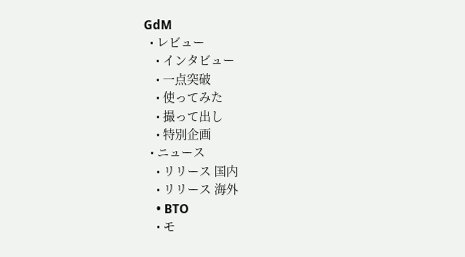GdM
  • レビュー
    • インタビュー
    • 一点突破
    • 使ってみた
    • 撮って出し
    • 特別企画
  • ニュース
    • リリース 国内
    • リリース 海外
    • BTO
    • モ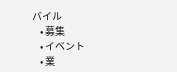バイル
    • 募集
    • イベント
    • 業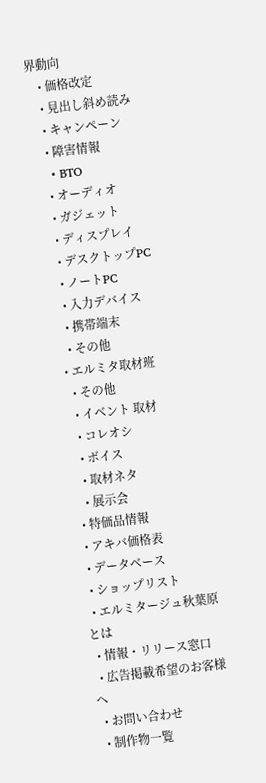界動向
    • 価格改定
    • 見出し斜め読み
    • キャンペーン
    • 障害情報
    • BTO
    • オーディオ
    • ガジェット
    • ディスプレイ
    • デスクトップPC
    • ノートPC
    • 入力デバイス
    • 携帯端末
    • その他
  • エルミタ取材班
    • その他
    • イベント 取材
    • コレオシ
    • ボイス
    • 取材ネタ
    • 展示会
  • 特価品情報
  • アキバ価格表
  • データベース
  • ショップリスト
  • エルミタージュ秋葉原とは
  • 情報・リリース窓口
  • 広告掲載希望のお客様へ
  • お問い合わせ
  • 制作物一覧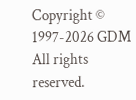Copyright © 1997-2026 GDM All rights reserved.